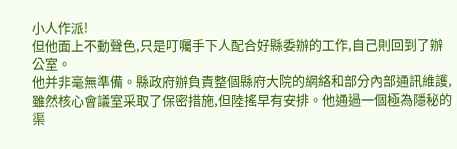小人作派!
但他面上不動聲色,只是叮囑手下人配合好縣委辦的工作,自己則回到了辦公室。
他并非毫無準備。縣政府辦負責整個縣府大院的網絡和部分內部通訊維護,雖然核心會議室采取了保密措施,但陸搖早有安排。他通過一個極為隱秘的渠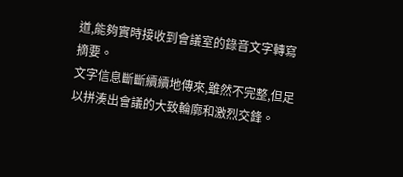道,能夠實時接收到會議室的錄音文字轉寫摘要。
文字信息斷斷續續地傳來,雖然不完整,但足以拼湊出會議的大致輪廓和激烈交鋒。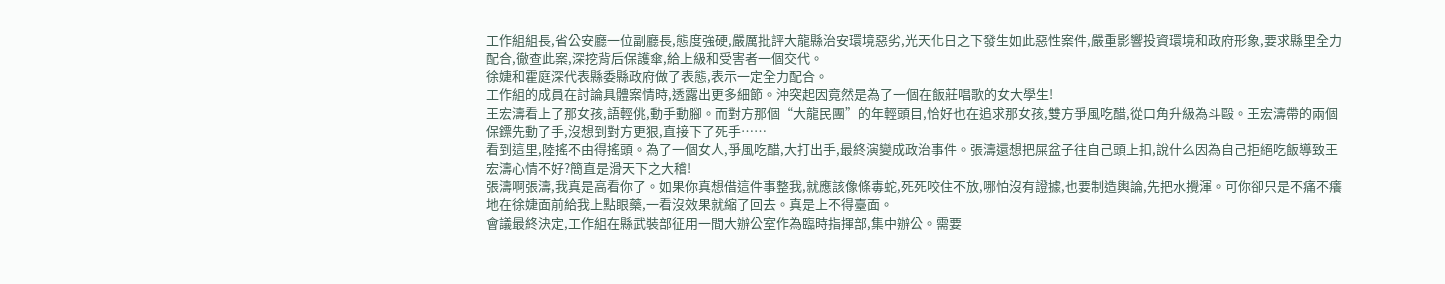工作組組長,省公安廳一位副廳長,態度強硬,嚴厲批評大龍縣治安環境惡劣,光天化日之下發生如此惡性案件,嚴重影響投資環境和政府形象,要求縣里全力配合,徹查此案,深挖背后保護傘,給上級和受害者一個交代。
徐婕和霍庭深代表縣委縣政府做了表態,表示一定全力配合。
工作組的成員在討論具體案情時,透露出更多細節。沖突起因竟然是為了一個在飯莊唱歌的女大學生!
王宏濤看上了那女孩,語輕佻,動手動腳。而對方那個“大龍民團”的年輕頭目,恰好也在追求那女孩,雙方爭風吃醋,從口角升級為斗毆。王宏濤帶的兩個保鏢先動了手,沒想到對方更狠,直接下了死手……
看到這里,陸搖不由得搖頭。為了一個女人,爭風吃醋,大打出手,最終演變成政治事件。張濤還想把屎盆子往自己頭上扣,說什么因為自己拒絕吃飯導致王宏濤心情不好?簡直是滑天下之大稽!
張濤啊張濤,我真是高看你了。如果你真想借這件事整我,就應該像條毒蛇,死死咬住不放,哪怕沒有證據,也要制造輿論,先把水攪渾。可你卻只是不痛不癢地在徐婕面前給我上點眼藥,一看沒效果就縮了回去。真是上不得臺面。
會議最終決定,工作組在縣武裝部征用一間大辦公室作為臨時指揮部,集中辦公。需要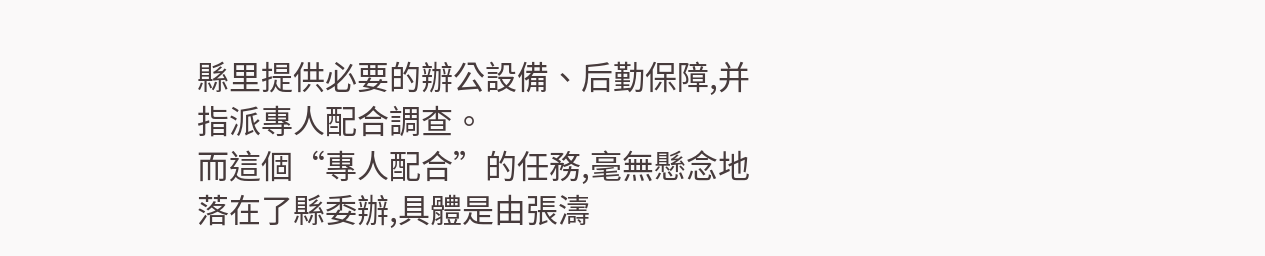縣里提供必要的辦公設備、后勤保障,并指派專人配合調查。
而這個“專人配合”的任務,毫無懸念地落在了縣委辦,具體是由張濤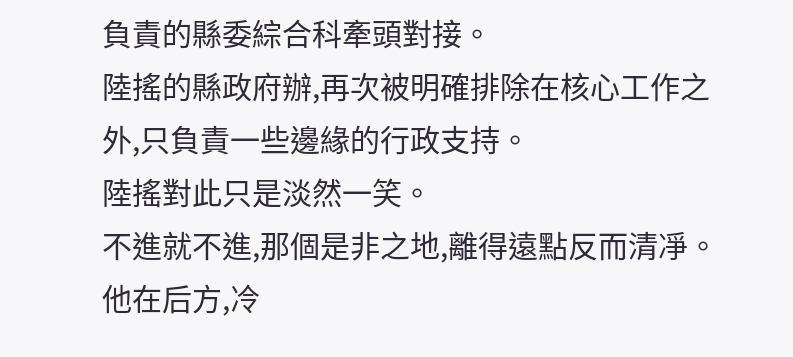負責的縣委綜合科牽頭對接。
陸搖的縣政府辦,再次被明確排除在核心工作之外,只負責一些邊緣的行政支持。
陸搖對此只是淡然一笑。
不進就不進,那個是非之地,離得遠點反而清凈。
他在后方,冷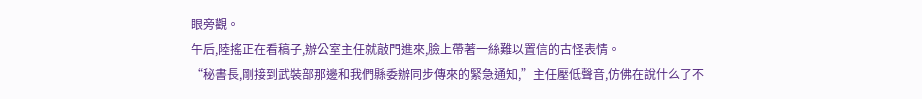眼旁觀。
午后,陸搖正在看稿子,辦公室主任就敲門進來,臉上帶著一絲難以置信的古怪表情。
“秘書長,剛接到武裝部那邊和我們縣委辦同步傳來的緊急通知,”主任壓低聲音,仿佛在說什么了不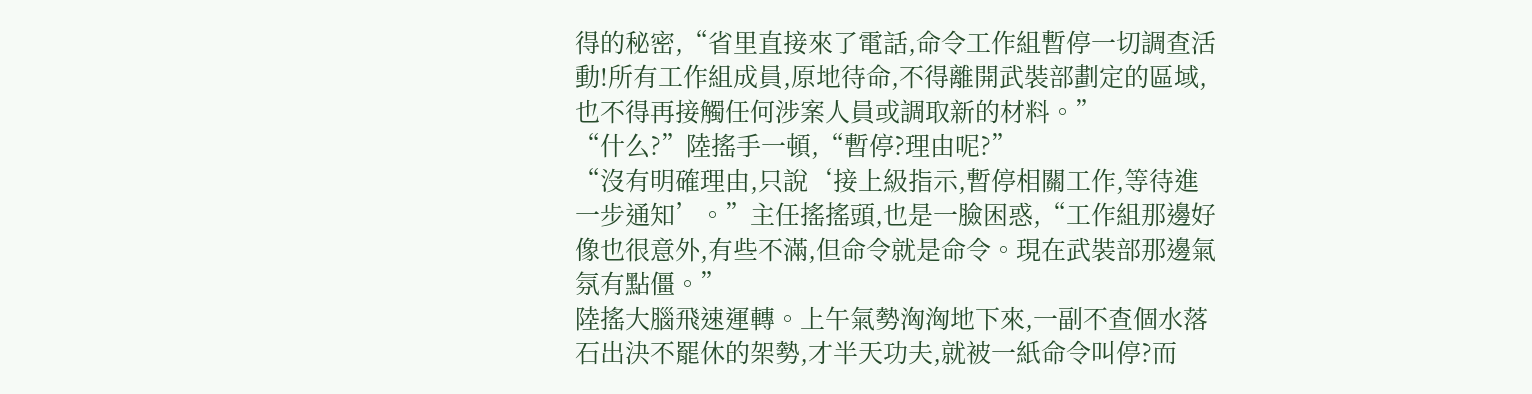得的秘密,“省里直接來了電話,命令工作組暫停一切調查活動!所有工作組成員,原地待命,不得離開武裝部劃定的區域,也不得再接觸任何涉案人員或調取新的材料。”
“什么?”陸搖手一頓,“暫停?理由呢?”
“沒有明確理由,只說‘接上級指示,暫停相關工作,等待進一步通知’。”主任搖搖頭,也是一臉困惑,“工作組那邊好像也很意外,有些不滿,但命令就是命令。現在武裝部那邊氣氛有點僵。”
陸搖大腦飛速運轉。上午氣勢洶洶地下來,一副不查個水落石出決不罷休的架勢,才半天功夫,就被一紙命令叫停?而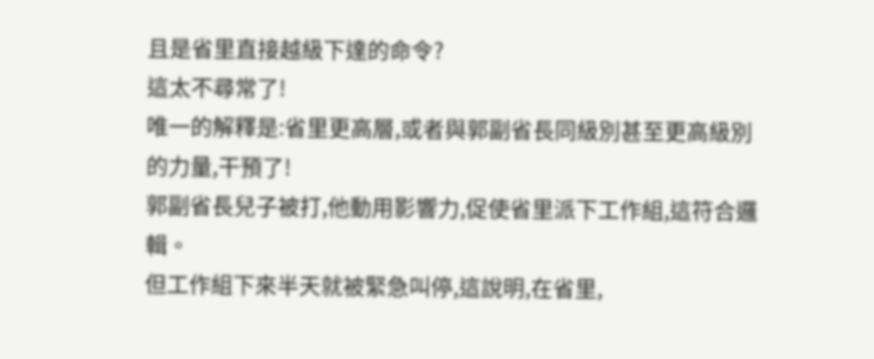且是省里直接越級下達的命令?
這太不尋常了!
唯一的解釋是:省里更高層,或者與郭副省長同級別甚至更高級別的力量,干預了!
郭副省長兒子被打,他動用影響力,促使省里派下工作組,這符合邏輯。
但工作組下來半天就被緊急叫停,這說明,在省里,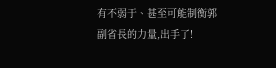有不弱于、甚至可能制衡郭副省長的力量,出手了!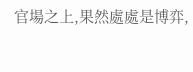官場之上,果然處處是博弈,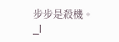步步是殺機。_l